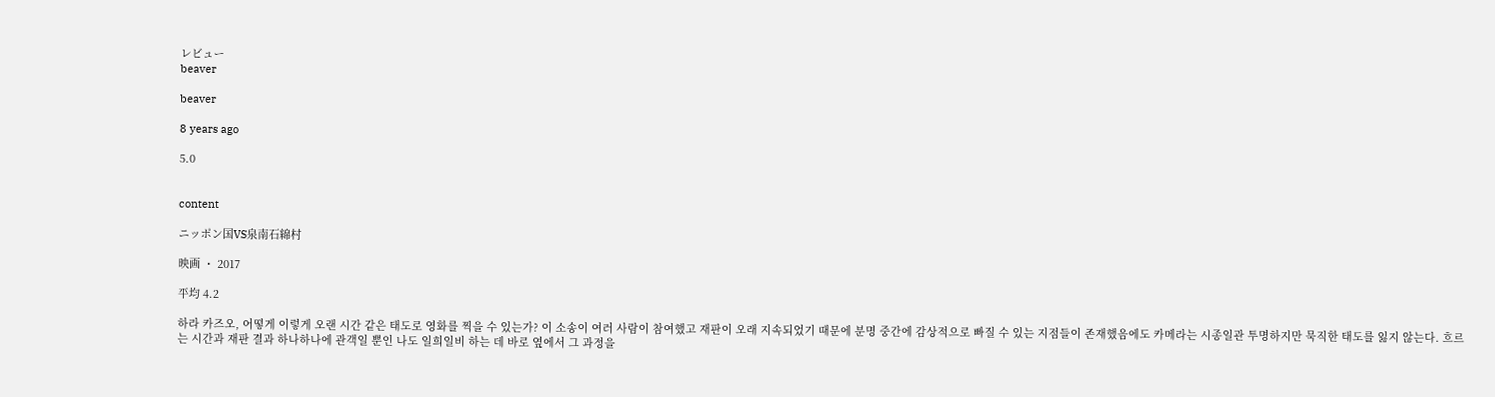レビュー
beaver

beaver

8 years ago

5.0


content

ニッポン国VS泉南石綿村

映画 ・ 2017

平均 4.2

하라 카즈오, 어떻게 이렇게 오랜 시간 같은 태도로 영화를 찍을 수 있는가? 이 소송이 여러 사람이 참여했고 재판이 오래 지속되었기 때문에 분명 중간에 감상적으로 빠질 수 있는 지점들이 존재했음에도 카메라는 시종일관 투명하지만 묵직한 태도를 잃지 않는다. 흐르는 시간과 재판 결과 하나하나에 관객일 뿐인 나도 일희일비 하는 데 바로 옆에서 그 과정을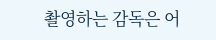촬영하는 감독은 어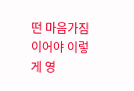떤 마음가짐이어야 이렇게 영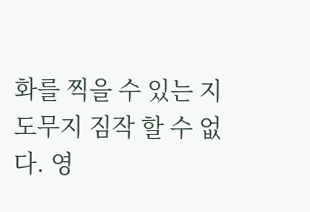화를 찍을 수 있는 지 도무지 짐작 할 수 없다. 영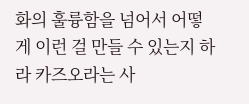화의 훌륭함을 넘어서 어떻게 이런 걸 만들 수 있는지 하라 카즈오라는 사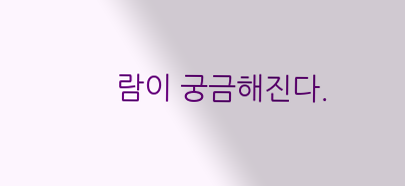람이 궁금해진다.